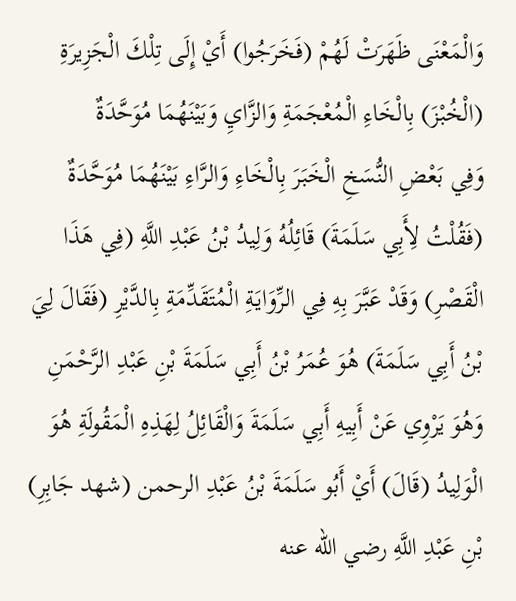وَالْمَعْنَى ظَهَرَتْ لَهُمْ (فَخَرَجُوا) أَيْ إِلَى تِلْكَ الْجَزِيرَةِ (الْخُبْزَ) بِالْخَاءِ الْمُعْجَمَةِ وَالزَّايِ وَبَيْنَهُمَا مُوَحَّدَةٌ
وَفِي بَعْضِ النُّسَخِ الْخَبَرَ بِالْخَاءِ وَالرَّاءِ بَيْنَهُمَا مُوَحَّدَةٌ (فَقُلْتُ لِأَبِي سَلَمَةَ) قَائِلُهُ وَلِيدُ بْنُ عَبْدِ اللَّهِ (فِي هَذَا الْقَصْرِ) وَقَدْ عَبَّرَ بِهِ فِي الرِّوَايَةِ الْمُتَقَدِّمَةِ بِالدَّيْرِ (فَقَالَ لِيَ بْنُ أَبِي سَلَمَةَ) هُوَ عُمَرُ بْنُ أَبِي سَلَمَةَ بْنِ عَبْدِ الرَّحْمَنِ وَهُوَ يَرْوِي عَنْ أَبِيهِ أَبِي سَلَمَةَ وَالْقَائِلُ لِهَذِهِ الْمَقُولَةِ هُوَ الْوَلِيدُ (قَالَ) أَيْ أَبُو سَلَمَةَ بْنُ عَبْدِ الرحمن (شهد جَابِرِ) بْنِ عَبْدِ اللَّهِ رضي الله عنه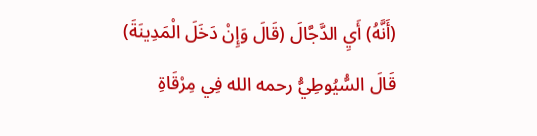(أَنَّهُ) أَيِ الدَّجَّالَ (قَالَ وَإِنْ دَخَلَ الْمَدِينَةَ)
قَالَ السُّيُوطِيُّ رحمه الله فِي مِرْقَاةِ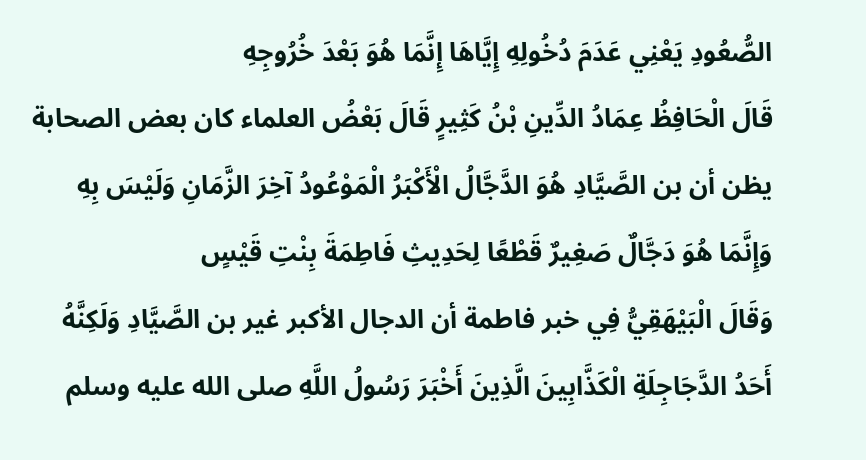الصُّعُودِ يَعْنِي عَدَمَ دُخُولِهِ إِيَّاهَا إِنَّمَا هُوَ بَعْدَ خُرُوجِهِ
قَالَ الْحَافِظُ عِمَادُ الدِّينِ بْنُ كَثِيرٍ قَالَ بَعْضُ العلماء كان بعض الصحابة يظن أن بن الصَّيَّادِ هُوَ الدَّجَّالُ الْأَكْبَرُ الْمَوْعُودُ آخِرَ الزَّمَانِ وَلَيْسَ بِهِ وَإِنَّمَا هُوَ دَجَّالٌ صَغِيرٌ قَطْعًا لِحَدِيثِ فَاطِمَةَ بِنْتِ قَيْسٍ
وَقَالَ الْبَيْهَقِيُّ فِي خبر فاطمة أن الدجال الأكبر غير بن الصَّيَّادِ وَلَكِنَّهُ أَحَدُ الدَّجَاجِلَةِ الْكَذَّابِينَ الَّذِينَ أَخْبَرَ رَسُولُ اللَّهِ صلى الله عليه وسلم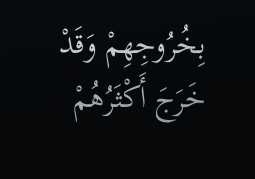بِخُرُوجِهِمْ وَقَدْ خَرَجَ أَكْثَرُهُمْ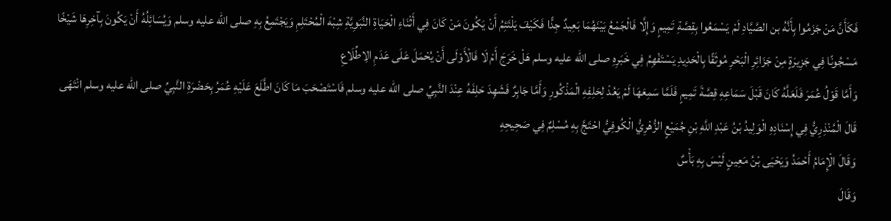فَكَأَنَّ مَنْ جَزَمُوا بِأَنَّهُ بن الصَّيَّادِ لَمْ يَسْمَعُوا بِقِصَّةِ تَمِيمٍ وَإِلَّا فَالْجَمْعُ بَيْنَهُمَا بَعِيدٌ جِدًّا فَكَيْفَ يَلْتَئِمُ أَنْ يَكُونَ مَنْ كَانَ فِي أَثْنَاءِ الْحَيَاةِ النَّبَوِيَّةِ شِبْهَ الْمُحْتَلِمِ وَيَجْتَمِعُ بِهِ صلى الله عليه وسلم وَيُسَائِلُهُ أَنْ يَكُونَ بِآخِرِهَا شَيْخًا مَسْجُونًا فِي جَزِيرَةٍ مِنْ جَزَائِرِ الْبَحْرِ مُوثَقًا بِالْحَدِيدِ يَسْتَفْهِمُ فِي خَبَرِهِ صلى الله عليه وسلم هَلْ خَرَجَ أَمْ لَا فَالْأَوْلَى أَنْ يُحْمَلَ عَلَى عَدَمِ الِاطِّلَاعِ
وَأَمَّا قَوْلُ عُمَرَ فَلَعَلَّهُ كَانَ قَبْلَ سَمَاعِهِ قِصَّةَ تَمِيمٍ فَلَمَّا سَمِعَهَا لَمْ يَعُدْ لِحَلِفِهِ الْمَذْكُورِ وَأَمَّا جَابِرٌ فَشَهِدَ حَلِفَهُ عِنْدَ النَّبِيِّ صلى الله عليه وسلم فَاسْتَصْحَبَ مَا كَانَ اطَّلَعَ عَلَيْهِ عُمَرُ بِحَضْرَةِ النَّبِيِّ صلى الله عليه وسلم انْتَهَى
قَالَ الْمُنْذِرِيُّ فِي إِسْنَادِهِ الْوَلِيدُ بْنُ عَبْدِ اللَّهِ بْنِ جُمَيْعٍ الزُّهْرِيُّ الْكُوفِيُّ احْتَجَّ بِهِ مُسْلِمٌ فِي صَحِيحِهِ
وَقَالَ الْإِمَامُ أَحْمَدُ وَيَحْيَى بْنُ مَعِينٍ لَيْسَ بِهِ بَأْسٌ
وَقَالَ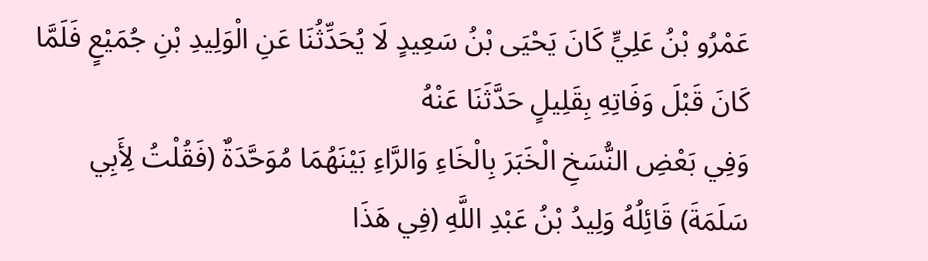عَمْرُو بْنُ عَلِيٍّ كَانَ يَحْيَى بْنُ سَعِيدٍ لَا يُحَدِّثُنَا عَنِ الْوَلِيدِ بْنِ جُمَيْعٍ فَلَمَّا كَانَ قَبْلَ وَفَاتِهِ بِقَلِيلٍ حَدَّثَنَا عَنْهُ
وَفِي بَعْضِ النُّسَخِ الْخَبَرَ بِالْخَاءِ وَالرَّاءِ بَيْنَهُمَا مُوَحَّدَةٌ (فَقُلْتُ لِأَبِي سَلَمَةَ) قَائِلُهُ وَلِيدُ بْنُ عَبْدِ اللَّهِ (فِي هَذَا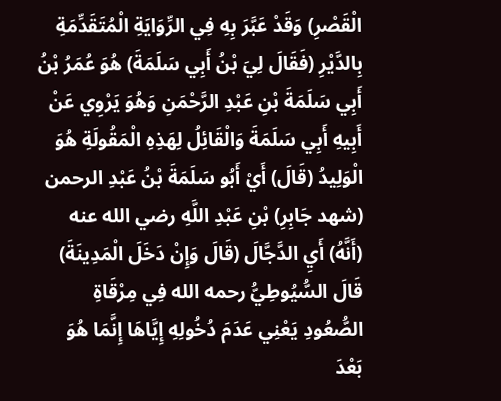الْقَصْرِ) وَقَدْ عَبَّرَ بِهِ فِي الرِّوَايَةِ الْمُتَقَدِّمَةِ بِالدَّيْرِ (فَقَالَ لِيَ بْنُ أَبِي سَلَمَةَ) هُوَ عُمَرُ بْنُ أَبِي سَلَمَةَ بْنِ عَبْدِ الرَّحْمَنِ وَهُوَ يَرْوِي عَنْ أَبِيهِ أَبِي سَلَمَةَ وَالْقَائِلُ لِهَذِهِ الْمَقُولَةِ هُوَ الْوَلِيدُ (قَالَ) أَيْ أَبُو سَلَمَةَ بْنُ عَبْدِ الرحمن (شهد جَابِرِ) بْنِ عَبْدِ اللَّهِ رضي الله عنه (أَنَّهُ) أَيِ الدَّجَّالَ (قَالَ وَإِنْ دَخَلَ الْمَدِينَةَ)
قَالَ السُّيُوطِيُّ رحمه الله فِي مِرْقَاةِ الصُّعُودِ يَعْنِي عَدَمَ دُخُولِهِ إِيَّاهَا إِنَّمَا هُوَ بَعْدَ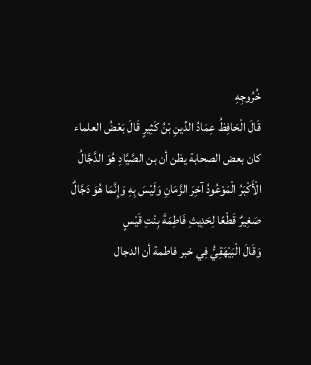خُرُوجِهِ
قَالَ الْحَافِظُ عِمَادُ الدِّينِ بْنُ كَثِيرٍ قَالَ بَعْضُ العلماء كان بعض الصحابة يظن أن بن الصَّيَّادِ هُوَ الدَّجَّالُ الْأَكْبَرُ الْمَوْعُودُ آخِرَ الزَّمَانِ وَلَيْسَ بِهِ وَإِنَّمَا هُوَ دَجَّالٌ صَغِيرٌ قَطْعًا لِحَدِيثِ فَاطِمَةَ بِنْتِ قَيْسٍ
وَقَالَ الْبَيْهَقِيُّ فِي خبر فاطمة أن الدجال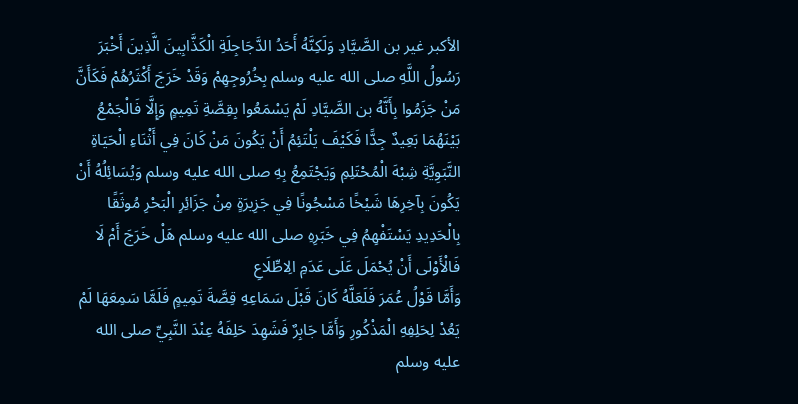الأكبر غير بن الصَّيَّادِ وَلَكِنَّهُ أَحَدُ الدَّجَاجِلَةِ الْكَذَّابِينَ الَّذِينَ أَخْبَرَ رَسُولُ اللَّهِ صلى الله عليه وسلم بِخُرُوجِهِمْ وَقَدْ خَرَجَ أَكْثَرُهُمْ فَكَأَنَّ مَنْ جَزَمُوا بِأَنَّهُ بن الصَّيَّادِ لَمْ يَسْمَعُوا بِقِصَّةِ تَمِيمٍ وَإِلَّا فَالْجَمْعُ بَيْنَهُمَا بَعِيدٌ جِدًّا فَكَيْفَ يَلْتَئِمُ أَنْ يَكُونَ مَنْ كَانَ فِي أَثْنَاءِ الْحَيَاةِ النَّبَوِيَّةِ شِبْهَ الْمُحْتَلِمِ وَيَجْتَمِعُ بِهِ صلى الله عليه وسلم وَيُسَائِلُهُ أَنْ يَكُونَ بِآخِرِهَا شَيْخًا مَسْجُونًا فِي جَزِيرَةٍ مِنْ جَزَائِرِ الْبَحْرِ مُوثَقًا بِالْحَدِيدِ يَسْتَفْهِمُ فِي خَبَرِهِ صلى الله عليه وسلم هَلْ خَرَجَ أَمْ لَا فَالْأَوْلَى أَنْ يُحْمَلَ عَلَى عَدَمِ الِاطِّلَاعِ
وَأَمَّا قَوْلُ عُمَرَ فَلَعَلَّهُ كَانَ قَبْلَ سَمَاعِهِ قِصَّةَ تَمِيمٍ فَلَمَّا سَمِعَهَا لَمْ يَعُدْ لِحَلِفِهِ الْمَذْكُورِ وَأَمَّا جَابِرٌ فَشَهِدَ حَلِفَهُ عِنْدَ النَّبِيِّ صلى الله عليه وسلم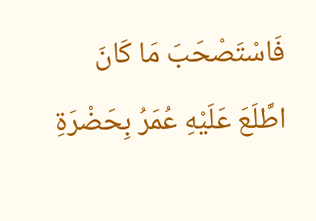فَاسْتَصْحَبَ مَا كَانَ اطَّلَعَ عَلَيْهِ عُمَرُ بِحَضْرَةِ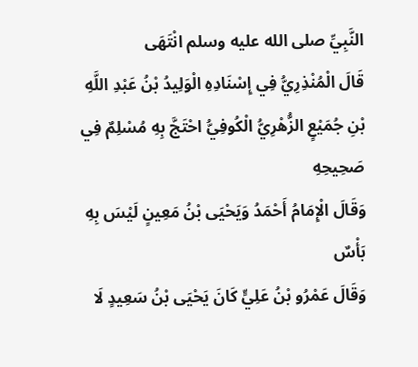النَّبِيِّ صلى الله عليه وسلم انْتَهَى
قَالَ الْمُنْذِرِيُّ فِي إِسْنَادِهِ الْوَلِيدُ بْنُ عَبْدِ اللَّهِ بْنِ جُمَيْعٍ الزُّهْرِيُّ الْكُوفِيُّ احْتَجَّ بِهِ مُسْلِمٌ فِي صَحِيحِهِ
وَقَالَ الْإِمَامُ أَحْمَدُ وَيَحْيَى بْنُ مَعِينٍ لَيْسَ بِهِ بَأْسٌ
وَقَالَ عَمْرُو بْنُ عَلِيٍّ كَانَ يَحْيَى بْنُ سَعِيدٍ لَا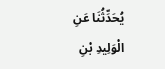يُحَدِّثُنَا عَنِ الْوَلِيدِ بْنِ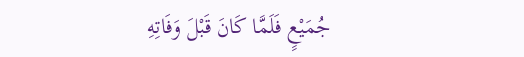جُمَيْعٍ فَلَمَّا كَانَ قَبْلَ وَفَاتِهِ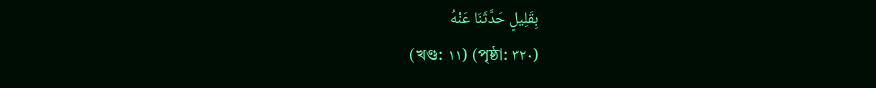بِقَلِيلٍ حَدَّثَنَا عَنْهُ
(খণ্ড: ١١) (পৃষ্ঠা: ٣٢٠)